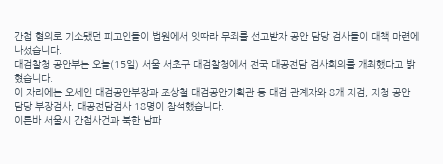간첩 혐의로 기소됐던 피고인들이 법원에서 잇따라 무죄를 선고받자 공안 담당 검사들이 대책 마련에 나섰습니다.
대검찰청 공안부는 오늘(15일) 서울 서초구 대검찰청에서 전국 대공전담 검사회의를 개최했다고 밝혔습니다.
이 자리에는 오세인 대검공안부장과 조상철 대검공안기획관 등 대검 관계자와 8개 지검, 지청 공안 담당 부장검사, 대공전담검사 18명이 참석했습니다.
이른바 서울시 간첩사건과 북한 남파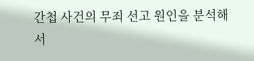간첩 사건의 무죄 선고 원인을 분석해서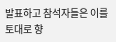발표하고 참석자들은 이를 토대로 향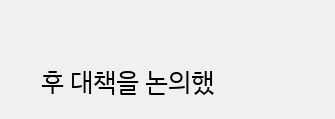후 대책을 논의했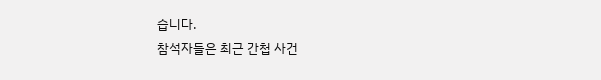습니다.
참석자들은 최근 간첩 사건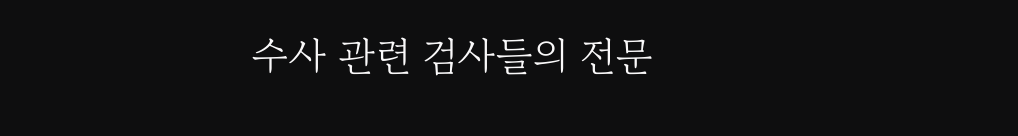수사 관련 검사들의 전문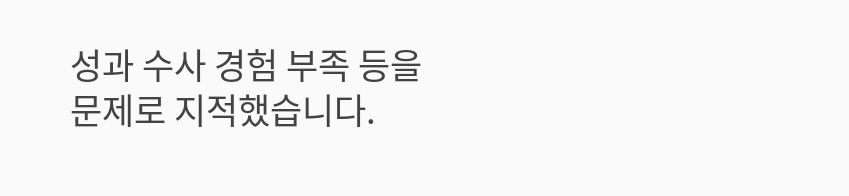성과 수사 경험 부족 등을 문제로 지적했습니다.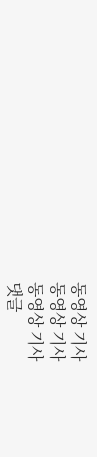동영상 기사
동영상 기사
동영상 기사
댓글